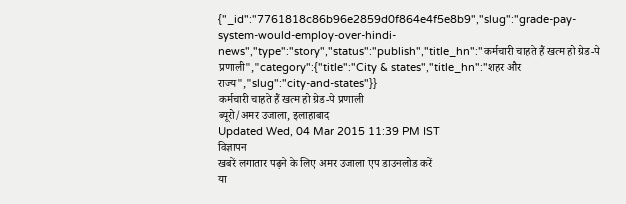{"_id":"7761818c86b96e2859d0f864e4f5e8b9","slug":"grade-pay-system-would-employ-over-hindi-news","type":"story","status":"publish","title_hn":"कर्मचारी चाहते हैं खत्म हो ग्रेड-पे प्रणाली","category":{"title":"City & states","title_hn":"शहर और राज्य","slug":"city-and-states"}}
कर्मचारी चाहते हैं खत्म हो ग्रेड-पे प्रणाली
ब्यूरो/अमर उजाला, इलाहाबाद
Updated Wed, 04 Mar 2015 11:39 PM IST
विज्ञापन
खबरें लगातार पढ़ने के लिए अमर उजाला एप डाउनलोड करें
या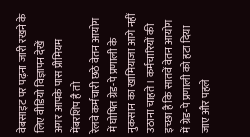वेबसाइट पर पढ़ना जारी रखने के लिए वीडियो विज्ञापन देखें
अगर आपके पास प्रीमियम मेंबरशिप है तो
रेलवे कर्मचारी छठे वेतन आयोग में घोषित ग्रेड-पे प्रणाली के नुकसान का खामियाजा आगे नहीं उठाना चाहते। कर्मचारियों की इच्छा है कि सातवें वेतन आयोग में ग्रेड-पे प्रणाली को हटा दिया जाए और पहले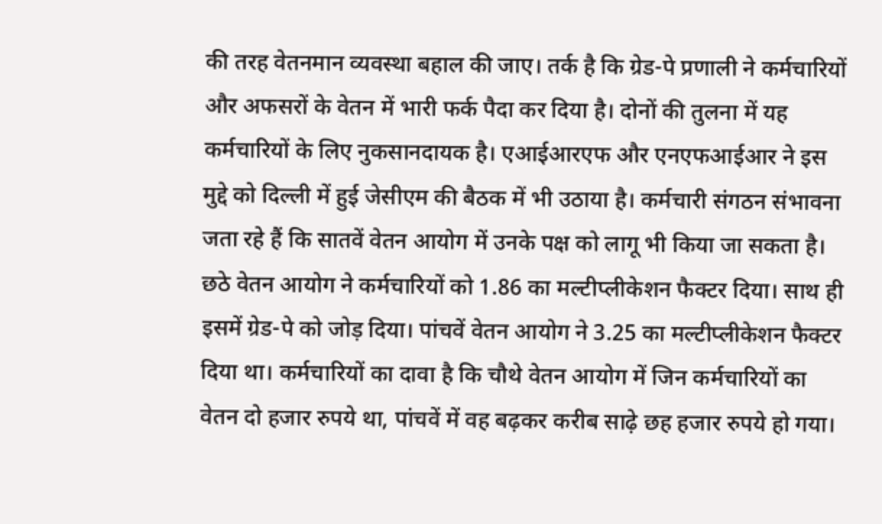की तरह वेतनमान व्यवस्था बहाल की जाए। तर्क है कि ग्रेड-पे प्रणाली ने कर्मचारियों और अफसरों के वेतन में भारी फर्क पैदा कर दिया है। दोनों की तुलना में यह कर्मचारियों के लिए नुकसानदायक है। एआईआरएफ और एनएफआईआर ने इस मुद्दे को दिल्ली में हुई जेसीएम की बैठक में भी उठाया है। कर्मचारी संगठन संभावना जता रहे हैं कि सातवें वेतन आयोग में उनके पक्ष को लागू भी किया जा सकता है।
छठे वेतन आयोग ने कर्मचारियों को 1.86 का मल्टीप्लीकेशन फैक्टर दिया। साथ ही इसमें ग्रेड-पे को जोड़ दिया। पांचवें वेतन आयोग ने 3.25 का मल्टीप्लीकेशन फैक्टर दिया था। कर्मचारियों का दावा है कि चौथे वेतन आयोग में जिन कर्मचारियों का वेतन दो हजार रुपये था, पांचवें में वह बढ़कर करीब साढ़े छह हजार रुपये हो गया।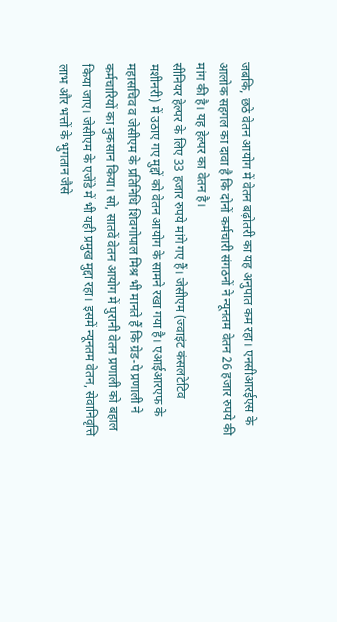जबकि, छठे वेतन आयोग में वेतन बढ़ोतरी का यह अनुपात कम रहा। एनसीआरईएस के आलोक सहगल का दावा है कि दोनों कर्मचारी संगठनों ने न्यूनतम वेतन 26 हजार रुपये की मांग की है। यह हेल्पर का वेतन है।
सीनियर हेल्पर के लिए 33 हजार रुपये मांगे गए हैं। जेसीएम (ज्वाइंट कंसलटेटिव मशीनरी) में उठाए गए मुद्दों को वेतन आयोग के सामने रखा गया है। एआईआरएफ के महासचिव व जेसीएम के प्रतिनिधि शिवगोपाल मिश्र भी मानते हैं कि ग्रेड-पे प्रणाली ने कर्मचारियों का नुकसान किया। सो, सातवें वेतन आयोग में पुरानी वेतन प्रणाली को बहाल किया जाए। जेसीएम के एजेंडे में भी यही प्रमुख मुद्दा रहा। इसमें न्यूनतम वेतन, सेवानिवृत्ति लाभ और भत्तों के भुगतान जैसे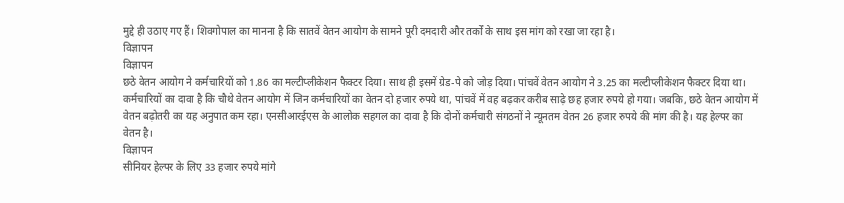मुद्दे ही उठाए गए हैं। शिवगोपाल का मानना है कि सातवें वेतन आयोग के सामने पूरी दमदारी और तर्कों के साथ इस मांग को रखा जा रहा है।
विज्ञापन
विज्ञापन
छठे वेतन आयोग ने कर्मचारियों को 1.86 का मल्टीप्लीकेशन फैक्टर दिया। साथ ही इसमें ग्रेड-पे को जोड़ दिया। पांचवें वेतन आयोग ने 3.25 का मल्टीप्लीकेशन फैक्टर दिया था। कर्मचारियों का दावा है कि चौथे वेतन आयोग में जिन कर्मचारियों का वेतन दो हजार रुपये था, पांचवें में वह बढ़कर करीब साढ़े छह हजार रुपये हो गया। जबकि, छठे वेतन आयोग में वेतन बढ़ोतरी का यह अनुपात कम रहा। एनसीआरईएस के आलोक सहगल का दावा है कि दोनों कर्मचारी संगठनों ने न्यूनतम वेतन 26 हजार रुपये की मांग की है। यह हेल्पर का वेतन है।
विज्ञापन
सीनियर हेल्पर के लिए 33 हजार रुपये मांगे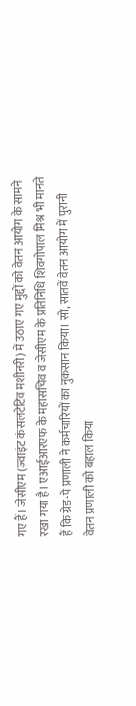गए हैं। जेसीएम (ज्वाइंट कंसलटेटिव मशीनरी) में उठाए गए मुद्दों को वेतन आयोग के सामने रखा गया है। एआईआरएफ के महासचिव व जेसीएम के प्रतिनिधि शिवगोपाल मिश्र भी मानते हैं कि ग्रेड-पे प्रणाली ने कर्मचारियों का नुकसान किया। सो, सातवें वेतन आयोग में पुरानी वेतन प्रणाली को बहाल किया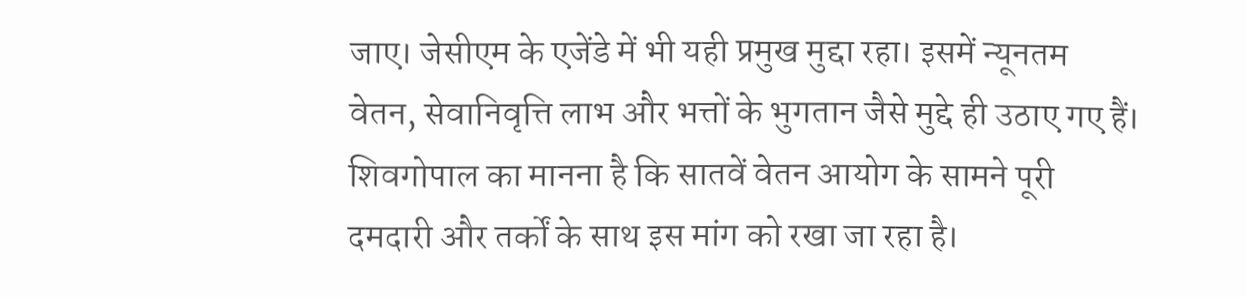जाए। जेसीएम के एजेंडे में भी यही प्रमुख मुद्दा रहा। इसमें न्यूनतम वेतन, सेवानिवृत्ति लाभ और भत्तों के भुगतान जैसे मुद्दे ही उठाए गए हैं। शिवगोपाल का मानना है कि सातवें वेतन आयोग के सामने पूरी दमदारी और तर्कों के साथ इस मांग को रखा जा रहा है।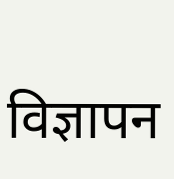विज्ञापन